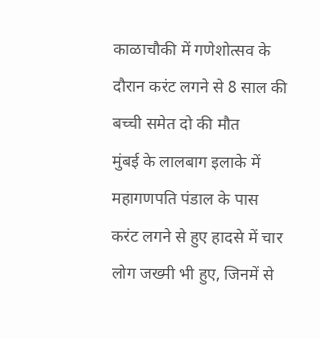काळाचौकी में गणेशोत्सव के दौरान करंट लगने से 8 साल की बच्ची समेत दो की मौत
मुंबई के लालबाग इलाके में महागणपति पंडाल के पास करंट लगने से हुए हादसे में चार लोग जख्मी भी हुए, जिनमें से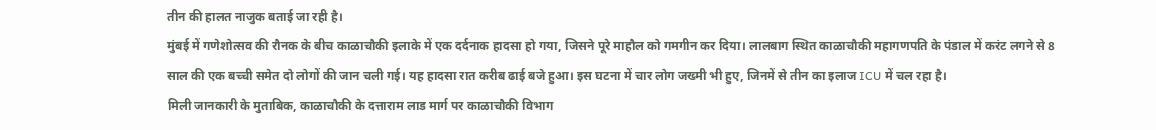तीन की हालत नाजुक बताई जा रही है।
मुंबई में गणेशोत्सव की रौनक के बीच काळाचौकी इलाके में एक दर्दनाक हादसा हो गया, जिसने पूरे माहौल को गमगीन कर दिया। लालबाग स्थित काळाचौकी महागणपति के पंडाल में करंट लगने से 8 साल की एक बच्ची समेत दो लोगों की जान चली गई। यह हादसा रात करीब ढाई बजे हुआ। इस घटना में चार लोग जख्मी भी हुए, जिनमें से तीन का इलाज ICU में चल रहा है।
मिली जानकारी के मुताबिक, काळाचौकी के दत्ताराम लाड मार्ग पर काळाचौकी विभाग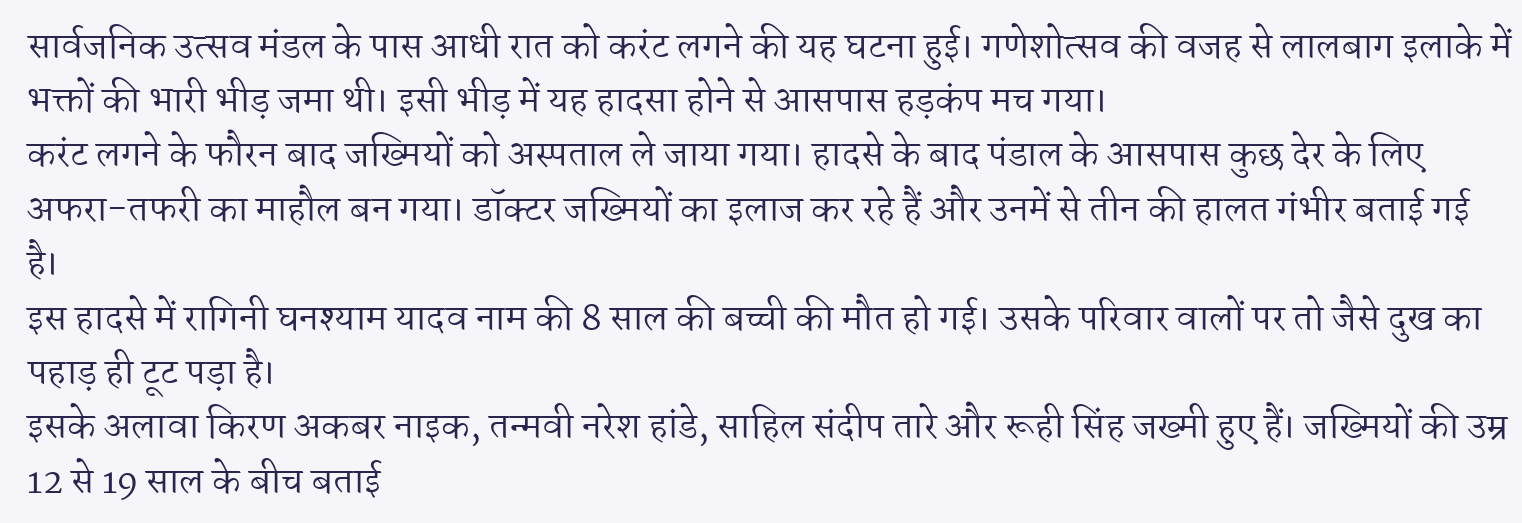सार्वजनिक उत्सव मंडल के पास आधी रात को करंट लगने की यह घटना हुई। गणेशोत्सव की वजह से लालबाग इलाके में भक्तों की भारी भीड़ जमा थी। इसी भीड़ में यह हादसा होने से आसपास हड़कंप मच गया।
करंट लगने के फौरन बाद जख्मियों को अस्पताल ले जाया गया। हादसे के बाद पंडाल के आसपास कुछ देर के लिए अफरा-तफरी का माहौल बन गया। डॉक्टर जख्मियों का इलाज कर रहे हैं और उनमें से तीन की हालत गंभीर बताई गई है।
इस हादसे में रागिनी घनश्याम यादव नाम की 8 साल की बच्ची की मौत हो गई। उसके परिवार वालों पर तो जैसे दुख का पहाड़ ही टूट पड़ा है।
इसके अलावा किरण अकबर नाइक, तन्मवी नरेश हांडे, साहिल संदीप तारे और रूही सिंह जख्मी हुए हैं। जख्मियों की उम्र 12 से 19 साल के बीच बताई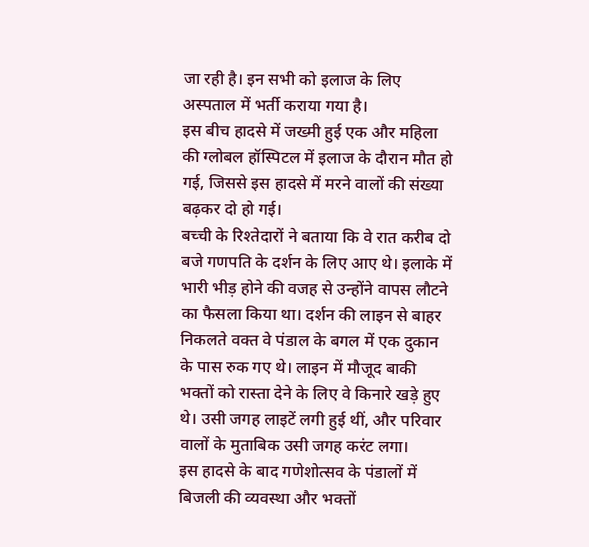जा रही है। इन सभी को इलाज के लिए अस्पताल में भर्ती कराया गया है।
इस बीच हादसे में जख्मी हुई एक और महिला की ग्लोबल हॉस्पिटल में इलाज के दौरान मौत हो गई, जिससे इस हादसे में मरने वालों की संख्या बढ़कर दो हो गई।
बच्ची के रिश्तेदारों ने बताया कि वे रात करीब दो बजे गणपति के दर्शन के लिए आए थे। इलाके में भारी भीड़ होने की वजह से उन्होंने वापस लौटने का फैसला किया था। दर्शन की लाइन से बाहर निकलते वक्त वे पंडाल के बगल में एक दुकान के पास रुक गए थे। लाइन में मौजूद बाकी भक्तों को रास्ता देने के लिए वे किनारे खड़े हुए थे। उसी जगह लाइटें लगी हुई थीं, और परिवार वालों के मुताबिक उसी जगह करंट लगा।
इस हादसे के बाद गणेशोत्सव के पंडालों में बिजली की व्यवस्था और भक्तों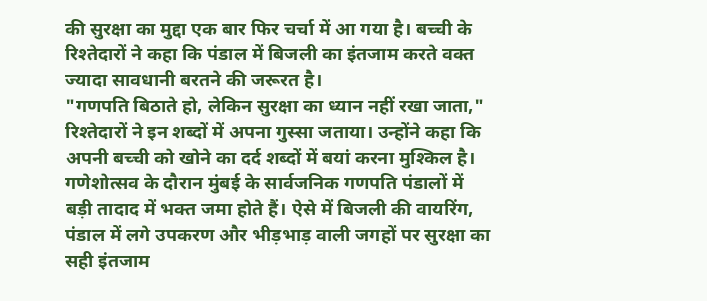की सुरक्षा का मुद्दा एक बार फिर चर्चा में आ गया है। बच्ची के रिश्तेदारों ने कहा कि पंडाल में बिजली का इंतजाम करते वक्त ज्यादा सावधानी बरतने की जरूरत है।
"गणपति बिठाते हो, लेकिन सुरक्षा का ध्यान नहीं रखा जाता," रिश्तेदारों ने इन शब्दों में अपना गुस्सा जताया। उन्होंने कहा कि अपनी बच्ची को खोने का दर्द शब्दों में बयां करना मुश्किल है।
गणेशोत्सव के दौरान मुंबई के सार्वजनिक गणपति पंडालों में बड़ी तादाद में भक्त जमा होते हैं। ऐसे में बिजली की वायरिंग, पंडाल में लगे उपकरण और भीड़भाड़ वाली जगहों पर सुरक्षा का सही इंतजाम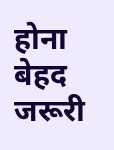होना बेहद जरूरी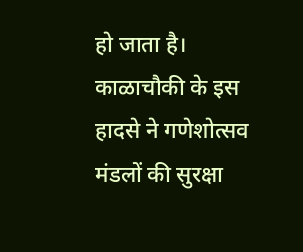हो जाता है। काळाचौकी के इस हादसे ने गणेशोत्सव मंडलों की सुरक्षा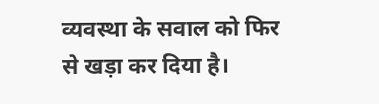व्यवस्था के सवाल को फिर से खड़ा कर दिया है।